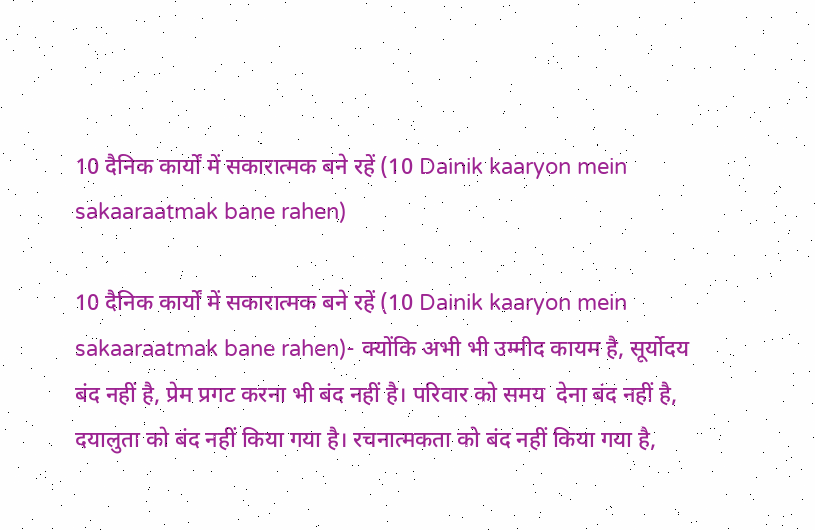10 दैनिक कार्यों में सकारात्मक बने रहें (10 Dainik kaaryon mein sakaaraatmak bane rahen)

10 दैनिक कार्यों में सकारात्मक बने रहें (10 Dainik kaaryon mein sakaaraatmak bane rahen)- क्योंकि अभी भी उम्मीद कायम है, सूर्योदय बंद नहीं है, प्रेम प्रगट करना भी बंद नहीं है। परिवार को समय  देना बंद नहीं है, दयालुता को बंद नहीं किया गया है। रचनात्मकता को बंद नहीं किया गया है,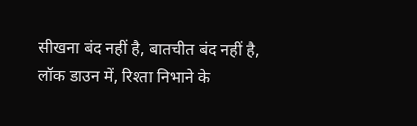सीखना बंद नहीं है, बातचीत बंद नहीं है, लॉक डाउन में, रिश्ता निभाने के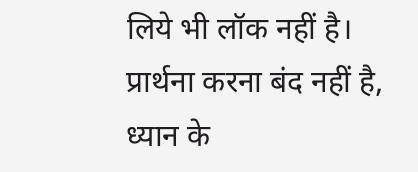लिये भी लॉक नहीं है। प्रार्थना करना बंद नहीं है, ध्यान के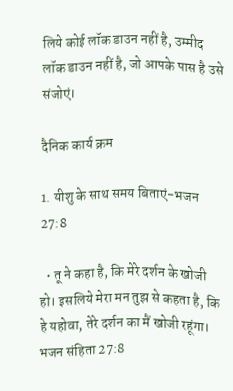लिये कोई लॉक डाउन नहीं है, उम्मीद लॉक डाउन नहीं है, जो आपके पास है उसे संजोएं।

दैनिक कार्य क्रम

1. यीशु के साथ समय बिताएं-भजन 27:8

  • तू ने कहा है, कि मेरे दर्शन के खोजी हो। इसलिये मेरा मन तुझ से कहता है, कि हे यहोवा, तेरे दर्शन का मैं खोजी रहूंगा।  भजन संहिता 27:8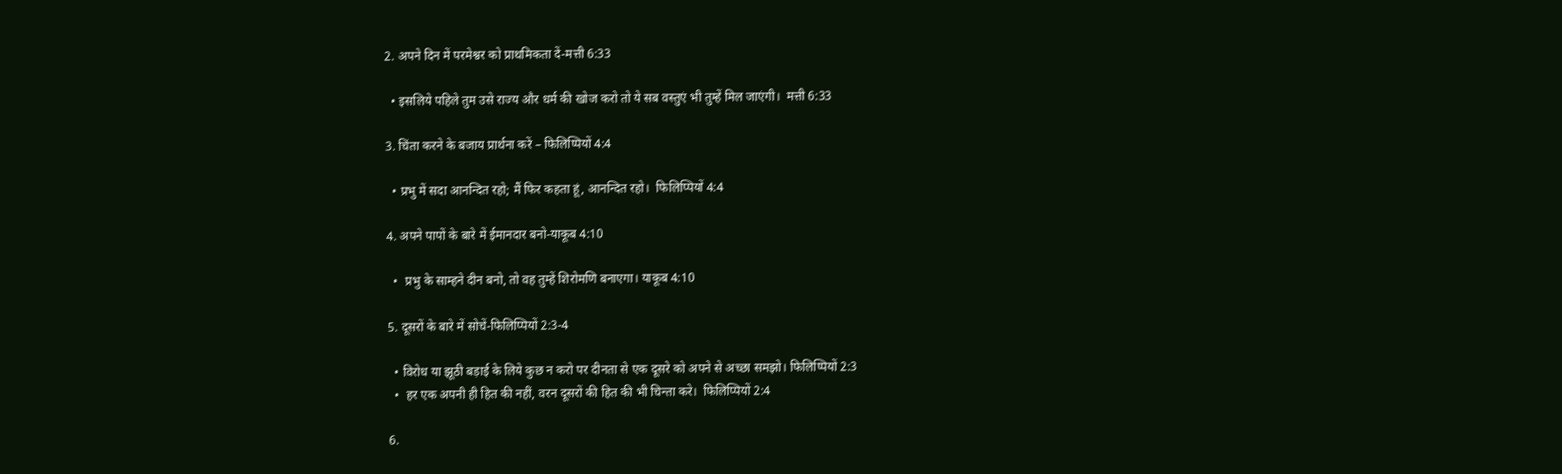2. अपने दिन में परमेश्वर को प्राथमिकता दें-मत्ती 6:33

  • इसलिये पहिले तुम उसे राज्य और धर्म की खोज करो तो ये सब वस्तुएं भी तुम्हें मिल जाएंगी।  मत्ती 6:33

3. चिंता करने के बजाय प्रार्थना करें – फिलिप्पियों 4:4

  • प्रभु में सदा आनन्दित रहो; मैं फिर कहता हूं, आनन्दित रहो।  फिलिप्पियों 4:4

4. अपने पापों के बारे में ईमानदार बनो-याकूब 4:10

  •  प्रभु के साम्हने दीन बनो, तो वह तुम्हें शिरोमणि बनाएगा। याकूब 4:10

5. दूसरों के बारे में सोचें-फिलिप्पियों 2:3-4

  • विरोध या झूठी बड़ाई के लिये कुछ न करो पर दीनता से एक दूसरे को अपने से अच्छा समझो। फिलिप्पियों 2:3
  •  हर एक अपनी ही हित की नहीं, वरन दूसरों की हित की भी चिन्ता करे।  फिलिप्पियों 2:4

6.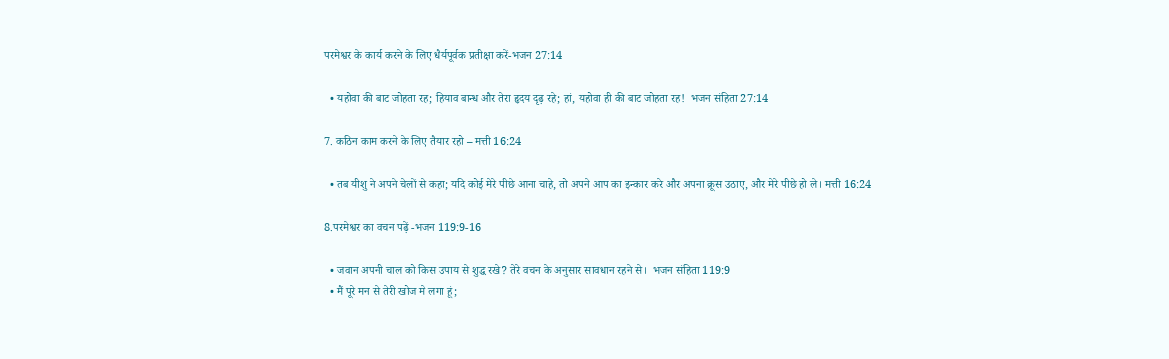परमेश्वर के कार्य करने के लिए धैर्यपूर्वक प्रतीक्षा करें-भजन 27:14

  • यहोवा की बाट जोहता रह; हियाव बान्ध और तेरा हृदय दृढ़ रहे; हां, यहोवा ही की बाट जोहता रह!  भजन संहिता 27:14

7. कठिन काम करने के लिए तैयार रहो – मत्ती 16:24

  • तब यीशु ने अपने चेलों से कहा; यदि कोई मेरे पीछे आना चाहे, तो अपने आप का इन्कार करे और अपना क्रूस उठाए, और मेरे पीछे हो ले। मत्ती 16:24

8.परमेश्वर का वचन पढ़ें -भजन 119:9-16

  • जवान अपनी चाल को किस उपाय से शुद्ध रखे? तेरे वचन के अनुसार सावधान रहने से।  भजन संहिता 119:9
  • मैं पूरे मन से तेरी खोज मे लगा हूं;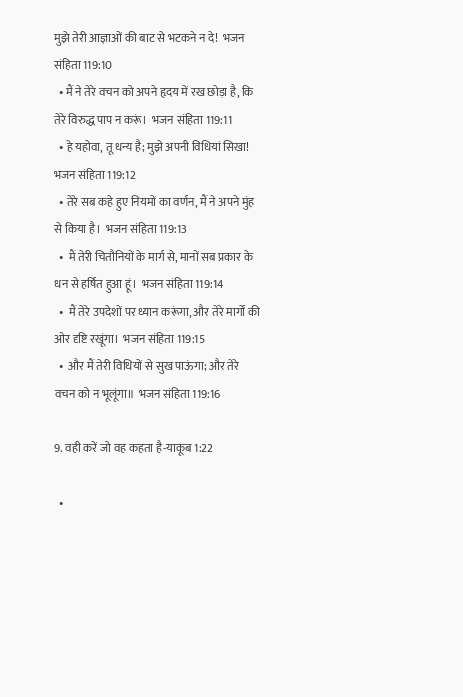मुझे तेरी आज्ञाओं की बाट से भटकने न दे!  भजन संहिता 119:10
  • मैं ने तेरे वचन को अपने हृदय में रख छोड़ा है, कि तेरे विरुद्ध पाप न करूं।  भजन संहिता 119:11
  • हे यहोवा, तू धन्य है; मुझे अपनी विधियां सिखा!  भजन संहिता 119:12
  • तेरे सब कहे हुए नियमों का वर्णन, मैं ने अपने मुंह से किया है।  भजन संहिता 119:13
  •  मैं तेरी चितौनियों के मार्ग से, मानों सब प्रकार के धन से हर्षित हुआ हूं।  भजन संहिता 119:14
  •  मैं तेरे उपदेशों पर ध्यान करूंगा, और तेरे मार्गों की ओर दृष्टि रखूंगा।  भजन संहिता 119:15
  •  और मैं तेरी विधियों से सुख पाऊंगा; और तेरे वचन को न भूलूंगा॥  भजन संहिता 119:16

9. वही करें जो वह कहता है-याकूब 1:22

  •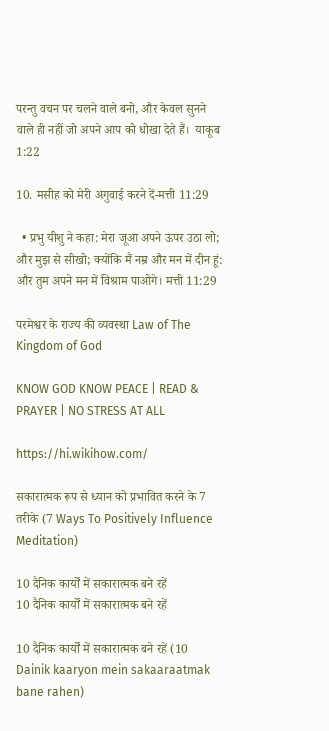परन्तु वचन पर चलने वाले बनो, और केवल सुनने वाले ही नहीं जो अपने आप को धोखा देते हैं।  याकूब 1:22

10. मसीह को मेरी अगुवाई करने दें-मत्ती 11:29

  • प्रभु यीशु ने कहा: मेरा जूआ अपने ऊपर उठा लो; और मुझ से सीखो; क्योंकि मैं नम्र और मन में दीन हूं: और तुम अपने मन में विश्राम पाओगे। मत्ती 11:29

परमेश्वर के राज्य की व्यवस्था Law of The Kingdom of God

KNOW GOD KNOW PEACE | READ & PRAYER | NO STRESS AT ALL

https://hi.wikihow.com/

सकारात्मक रूप से ध्यान को प्रभावित करने के 7 तरीके (7 Ways To Positively Influence Meditation)

10 दैनिक कार्यों में सकारात्मक बने रहें
10 दैनिक कार्यों में सकारात्मक बने रहें

10 दैनिक कार्यों में सकारात्मक बने रहें (10 Dainik kaaryon mein sakaaraatmak bane rahen)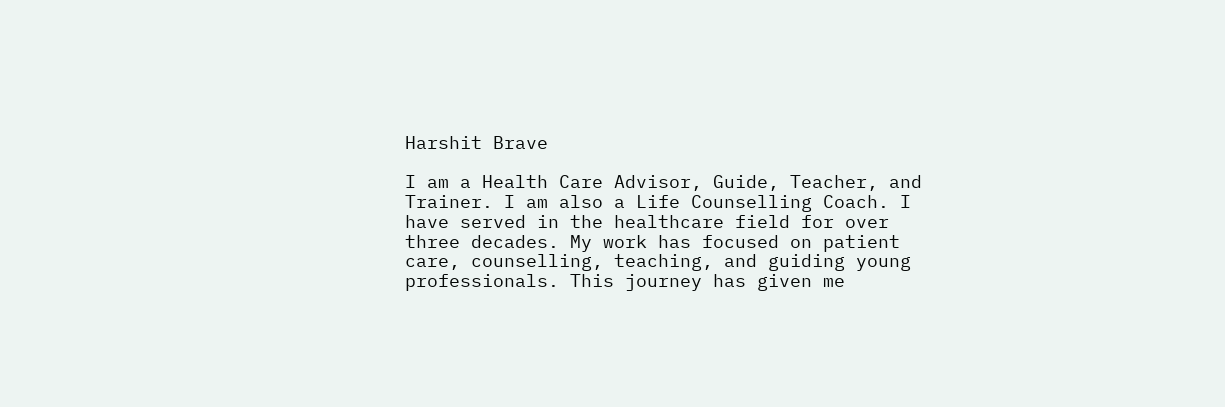Harshit Brave

I am a Health Care Advisor, Guide, Teacher, and Trainer. I am also a Life Counselling Coach. I have served in the healthcare field for over three decades. My work has focused on patient care, counselling, teaching, and guiding young professionals. This journey has given me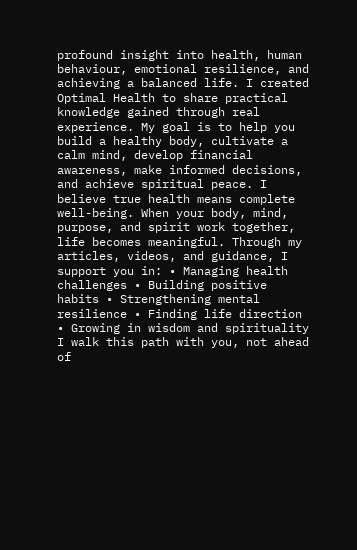profound insight into health, human behaviour, emotional resilience, and achieving a balanced life. I created Optimal Health to share practical knowledge gained through real experience. My goal is to help you build a healthy body, cultivate a calm mind, develop financial awareness, make informed decisions, and achieve spiritual peace. I believe true health means complete well-being. When your body, mind, purpose, and spirit work together, life becomes meaningful. Through my articles, videos, and guidance, I support you in: • Managing health challenges • Building positive habits • Strengthening mental resilience • Finding life direction • Growing in wisdom and spirituality I walk this path with you, not ahead of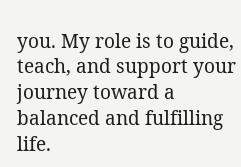you. My role is to guide, teach, and support your journey toward a balanced and fulfilling life.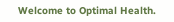Welcome to Optimal Health.